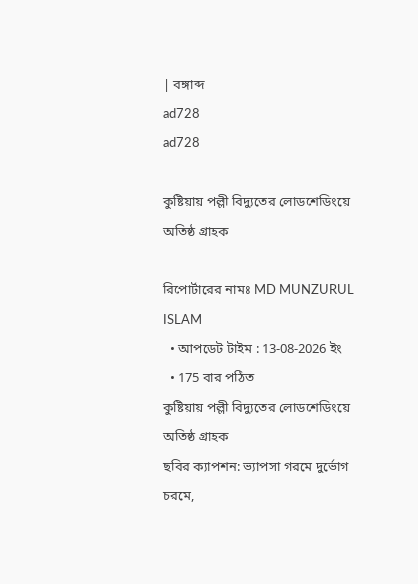| বঙ্গাব্দ
ad728
ad728

কুষ্টিয়ায় পল্লী বিদ্যুতের লোডশেডিংয়ে অতিষ্ঠ গ্রাহক

রিপোর্টারের নামঃ MD MUNZURUL ISLAM
  • আপডেট টাইম : 13-08-2026 ইং
  • 175 বার পঠিত
কুষ্টিয়ায় পল্লী বিদ্যুতের লোডশেডিংয়ে অতিষ্ঠ গ্রাহক
ছবির ক্যাপশন: ভ্যাপসা গরমে দুর্ভোগ চরমে,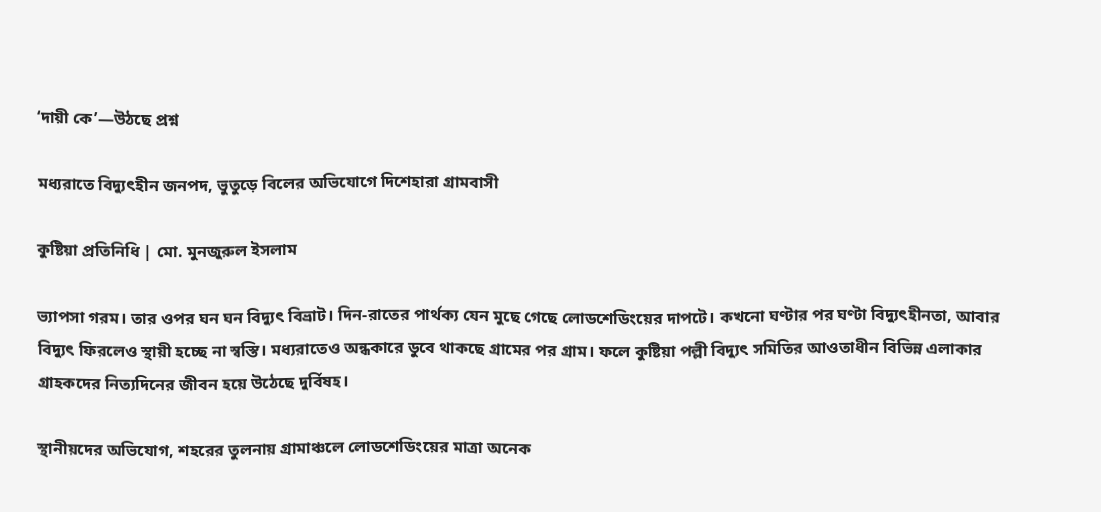‘দায়ী কে’—উঠছে প্রশ্ন

মধ্যরাতে বিদ্যুৎহীন জনপদ, ভুতুড়ে বিলের অভিযোগে দিশেহারা গ্রামবাসী

কুষ্টিয়া প্রতিনিধি | মো. মুনজুরুল ইসলাম

ভ্যাপসা গরম। তার ওপর ঘন ঘন বিদ্যুৎ বিভ্রাট। দিন-রাতের পার্থক্য যেন মুছে গেছে লোডশেডিংয়ের দাপটে। কখনো ঘণ্টার পর ঘণ্টা বিদ্যুৎহীনতা, আবার বিদ্যুৎ ফিরলেও স্থায়ী হচ্ছে না স্বস্তি। মধ্যরাতেও অন্ধকারে ডুবে থাকছে গ্রামের পর গ্রাম। ফলে কুষ্টিয়া পল্লী বিদ্যুৎ সমিতির আওতাধীন বিভিন্ন এলাকার গ্রাহকদের নিত্যদিনের জীবন হয়ে উঠেছে দুর্বিষহ।

স্থানীয়দের অভিযোগ, শহরের তুলনায় গ্রামাঞ্চলে লোডশেডিংয়ের মাত্রা অনেক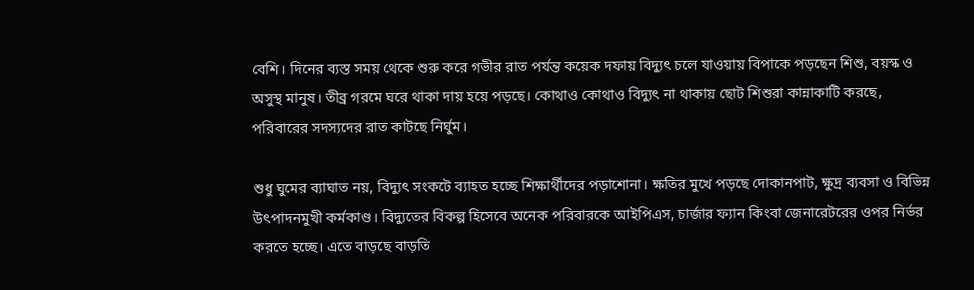বেশি। দিনের ব্যস্ত সময় থেকে শুরু করে গভীর রাত পর্যন্ত কয়েক দফায় বিদ্যুৎ চলে যাওয়ায় বিপাকে পড়ছেন শিশু, বয়স্ক ও অসুস্থ মানুষ। তীব্র গরমে ঘরে থাকা দায় হয়ে পড়ছে। কোথাও কোথাও বিদ্যুৎ না থাকায় ছোট শিশুরা কান্নাকাটি করছে, পরিবারের সদস্যদের রাত কাটছে নির্ঘুম।

শুধু ঘুমের ব্যাঘাত নয়, বিদ্যুৎ সংকটে ব্যাহত হচ্ছে শিক্ষার্থীদের পড়াশোনা। ক্ষতির মুখে পড়ছে দোকানপাট, ক্ষুদ্র ব্যবসা ও বিভিন্ন উৎপাদনমুখী কর্মকাণ্ড। বিদ্যুতের বিকল্প হিসেবে অনেক পরিবারকে আইপিএস, চার্জার ফ্যান কিংবা জেনারেটরের ওপর নির্ভর করতে হচ্ছে। এতে বাড়ছে বাড়তি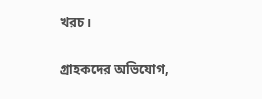খরচ।

গ্রাহকদের অভিযোগ,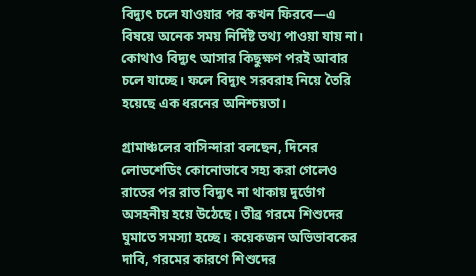বিদ্যুৎ চলে যাওয়ার পর কখন ফিরবে—এ বিষয়ে অনেক সময় নির্দিষ্ট তথ্য পাওয়া যায় না। কোথাও বিদ্যুৎ আসার কিছুক্ষণ পরই আবার চলে যাচ্ছে। ফলে বিদ্যুৎ সরবরাহ নিয়ে তৈরি হয়েছে এক ধরনের অনিশ্চয়তা।

গ্রামাঞ্চলের বাসিন্দারা বলছেন, দিনের লোডশেডিং কোনোভাবে সহ্য করা গেলেও রাতের পর রাত বিদ্যুৎ না থাকায় দুর্ভোগ অসহনীয় হয়ে উঠেছে। তীব্র গরমে শিশুদের ঘুমাতে সমস্যা হচ্ছে। কয়েকজন অভিভাবকের দাবি, গরমের কারণে শিশুদের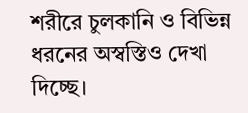শরীরে চুলকানি ও বিভিন্ন ধরনের অস্বস্তিও দেখা দিচ্ছে।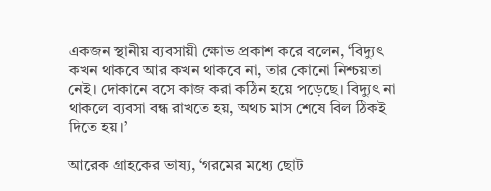একজন স্থানীয় ব্যবসায়ী ক্ষোভ প্রকাশ করে বলেন, ‘বিদ্যুৎ কখন থাকবে আর কখন থাকবে না, তার কোনো নিশ্চয়তা নেই। দোকানে বসে কাজ করা কঠিন হয়ে পড়েছে। বিদ্যুৎ না থাকলে ব্যবসা বন্ধ রাখতে হয়, অথচ মাস শেষে বিল ঠিকই দিতে হয়।’

আরেক গ্রাহকের ভাষ্য, ‘গরমের মধ্যে ছোট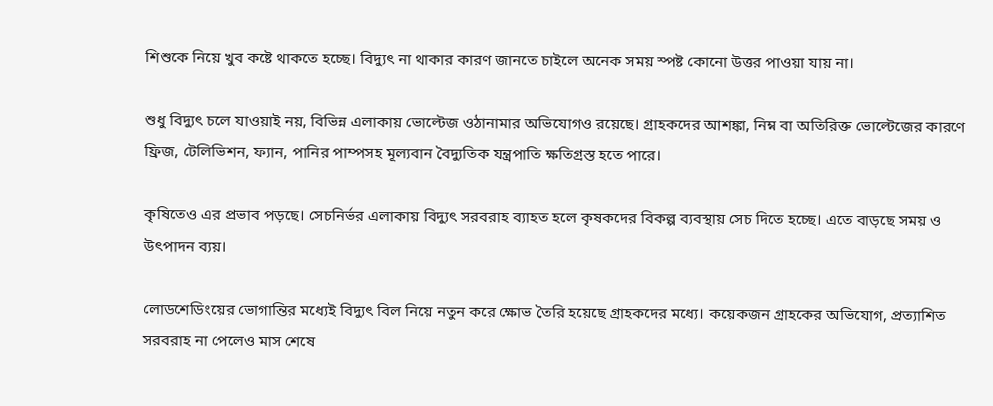শিশুকে নিয়ে খুব কষ্টে থাকতে হচ্ছে। বিদ্যুৎ না থাকার কারণ জানতে চাইলে অনেক সময় স্পষ্ট কোনো উত্তর পাওয়া যায় না।

শুধু বিদ্যুৎ চলে যাওয়াই নয়, বিভিন্ন এলাকায় ভোল্টেজ ওঠানামার অভিযোগও রয়েছে। গ্রাহকদের আশঙ্কা, নিম্ন বা অতিরিক্ত ভোল্টেজের কারণে ফ্রিজ, টেলিভিশন, ফ্যান, পানির পাম্পসহ মূল্যবান বৈদ্যুতিক যন্ত্রপাতি ক্ষতিগ্রস্ত হতে পারে।

কৃষিতেও এর প্রভাব পড়ছে। সেচনির্ভর এলাকায় বিদ্যুৎ সরবরাহ ব্যাহত হলে কৃষকদের বিকল্প ব্যবস্থায় সেচ দিতে হচ্ছে। এতে বাড়ছে সময় ও উৎপাদন ব্যয়।

লোডশেডিংয়ের ভোগান্তির মধ্যেই বিদ্যুৎ বিল নিয়ে নতুন করে ক্ষোভ তৈরি হয়েছে গ্রাহকদের মধ্যে। কয়েকজন গ্রাহকের অভিযোগ, প্রত্যাশিত সরবরাহ না পেলেও মাস শেষে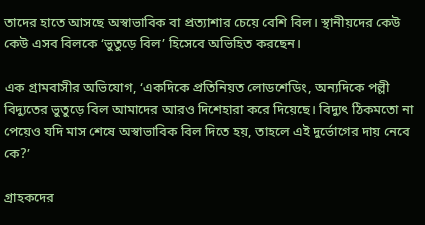তাদের হাতে আসছে অস্বাভাবিক বা প্রত্যাশার চেয়ে বেশি বিল। স্থানীয়দের কেউ কেউ এসব বিলকে ‘ভুতুড়ে বিল’ হিসেবে অভিহিত করছেন।

এক গ্রামবাসীর অভিযোগ, ‘একদিকে প্রতিনিয়ত লোডশেডিং, অন্যদিকে পল্লী বিদ্যুতের ভুতুড়ে বিল আমাদের আরও দিশেহারা করে দিয়েছে। বিদ্যুৎ ঠিকমতো না পেয়েও যদি মাস শেষে অস্বাভাবিক বিল দিতে হয়, তাহলে এই দুর্ভোগের দায় নেবে কে?’

গ্রাহকদের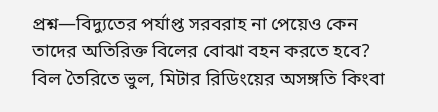প্রশ্ন—বিদ্যুতের পর্যাপ্ত সরবরাহ না পেয়েও কেন তাদের অতিরিক্ত বিলের বোঝা বহন করতে হবে? বিল তৈরিতে ভুল, মিটার রিডিংয়ের অসঙ্গতি কিংবা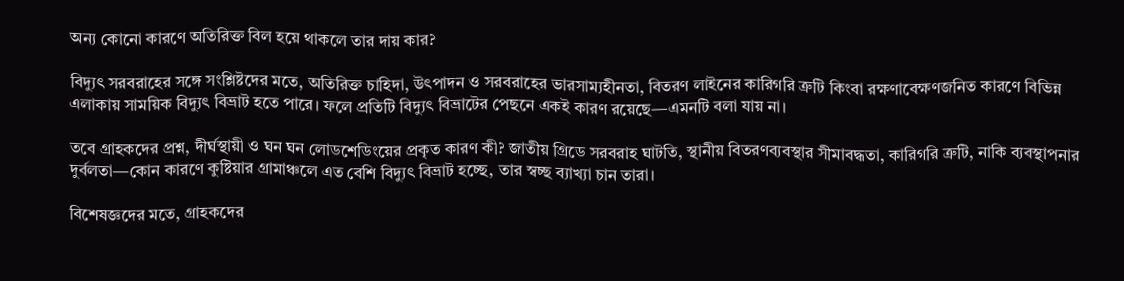অন্য কোনো কারণে অতিরিক্ত বিল হয়ে থাকলে তার দায় কার?

বিদ্যুৎ সরবরাহের সঙ্গে সংশ্লিষ্টদের মতে, অতিরিক্ত চাহিদা, উৎপাদন ও সরবরাহের ভারসাম্যহীনতা, বিতরণ লাইনের কারিগরি ত্রুটি কিংবা রক্ষণাবেক্ষণজনিত কারণে বিভিন্ন এলাকায় সাময়িক বিদ্যুৎ বিভ্রাট হতে পারে। ফলে প্রতিটি বিদ্যুৎ বিভ্রাটের পেছনে একই কারণ রয়েছে—এমনটি বলা যায় না।

তবে গ্রাহকদের প্রশ্ন, দীর্ঘস্থায়ী ও ঘন ঘন লোডশেডিংয়ের প্রকৃত কারণ কী? জাতীয় গ্রিডে সরবরাহ ঘাটতি, স্থানীয় বিতরণব্যবস্থার সীমাবদ্ধতা, কারিগরি ত্রুটি, নাকি ব্যবস্থাপনার দুর্বলতা—কোন কারণে কুষ্টিয়ার গ্রামাঞ্চলে এত বেশি বিদ্যুৎ বিভ্রাট হচ্ছে, তার স্বচ্ছ ব্যাখ্যা চান তারা।

বিশেষজ্ঞদের মতে, গ্রাহকদের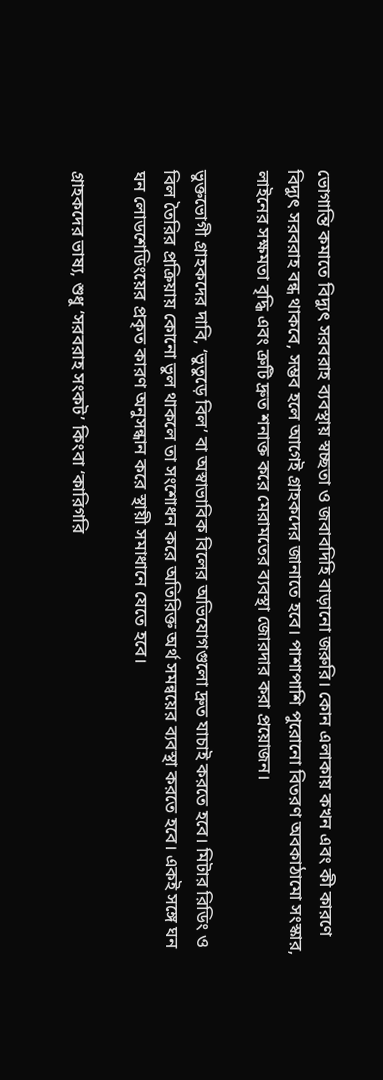ভোগান্তি কমাতে বিদ্যুৎ সরবরাহ ব্যবস্থায় স্বচ্ছতা ও জবাবদিহি বাড়ানো জরুরি। কোন এলাকায় কখন এবং কী কারণে বিদ্যুৎ সরবরাহ বন্ধ থাকবে, সম্ভব হলে আগেই গ্রাহকদের জানাতে হবে। পাশাপাশি পুরোনো বিতরণ অবকাঠামো সংস্কার, লাইনের সক্ষমতা বৃদ্ধি এবং ত্রুটি দ্রুত শনাক্ত করে মেরামতের ব্যবস্থা জোরদার করা প্রয়োজন।

ভুক্তভোগী গ্রাহকদের দাবি, ‘ভুতুড়ে বিল’ বা অস্বাভাবিক বিলের অভিযোগগুলো দ্রুত যাচাই করতে হবে। মিটার রিডিং ও বিল তৈরির প্রক্রিয়ায় কোনো ভুল থাকলে তা সংশোধন করে অতিরিক্ত অর্থ সমন্বয়ের ব্যবস্থা করতে হবে। একই সঙ্গে ঘন ঘন লোডশেডিংয়ের প্রকৃত কারণ অনুসন্ধান করে স্থায়ী সমাধানে যেতে হবে।

গ্রাহকদের ভাষ্য, শুধু ‘সরবরাহ সংকট’ কিংবা ‘কারিগরি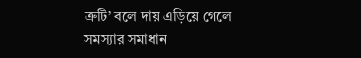ত্রুটি’ বলে দায় এড়িয়ে গেলে সমস্যার সমাধান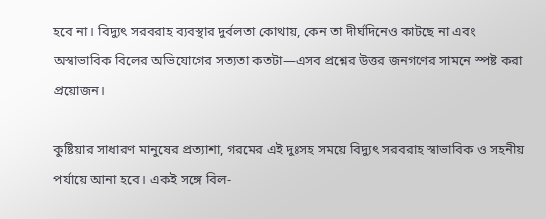হবে না। বিদ্যুৎ সরবরাহ ব্যবস্থার দুর্বলতা কোথায়, কেন তা দীর্ঘদিনেও কাটছে না এবং অস্বাভাবিক বিলের অভিযোগের সত্যতা কতটা—এসব প্রশ্নের উত্তর জনগণের সামনে স্পষ্ট করা প্রয়োজন।

কুষ্টিয়ার সাধারণ মানুষের প্রত্যাশা, গরমের এই দুঃসহ সময়ে বিদ্যুৎ সরবরাহ স্বাভাবিক ও সহনীয় পর্যায়ে আনা হবে। একই সঙ্গে বিল-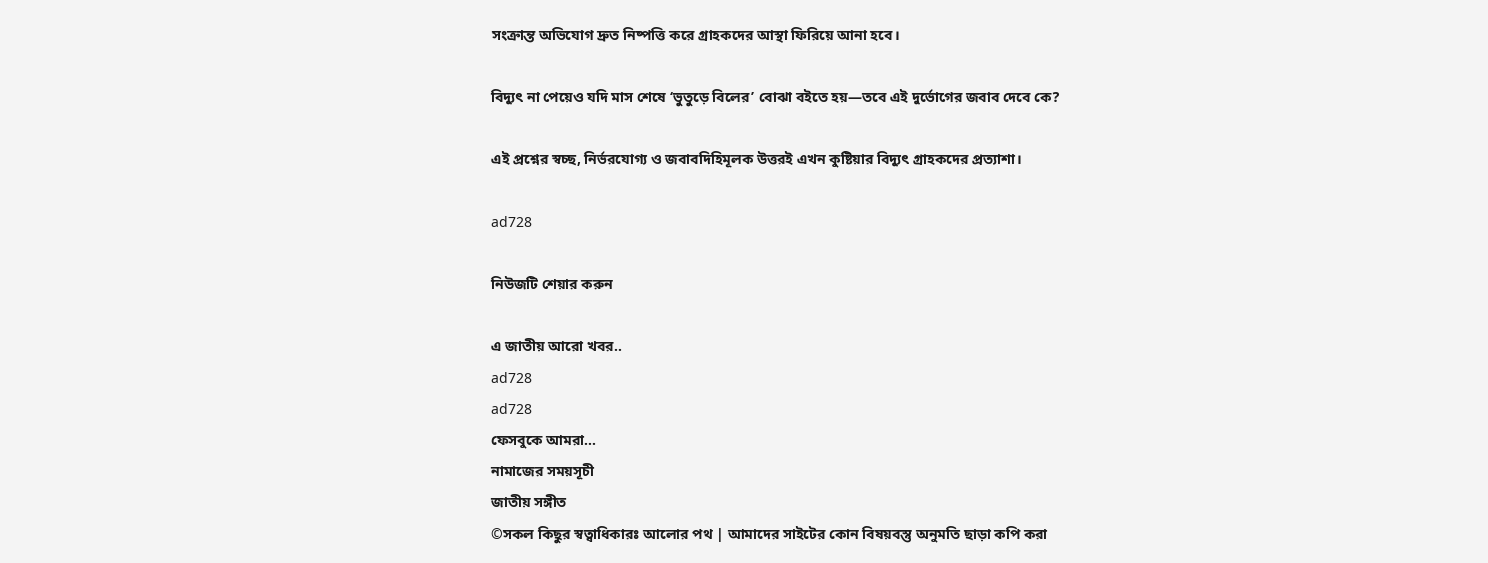সংক্রান্ত অভিযোগ দ্রুত নিষ্পত্তি করে গ্রাহকদের আস্থা ফিরিয়ে আনা হবে।

বিদ্যুৎ না পেয়েও যদি মাস শেষে ‘ভুতুড়ে বিলের’ বোঝা বইতে হয়—তবে এই দুর্ভোগের জবাব দেবে কে?

এই প্রশ্নের স্বচ্ছ, নির্ভরযোগ্য ও জবাবদিহিমূলক উত্তরই এখন কুষ্টিয়ার বিদ্যুৎ গ্রাহকদের প্রত্যাশা।

ad728

নিউজটি শেয়ার করুন

এ জাতীয় আরো খবর..
ad728
ad728
ফেসবুকে আমরা...
নামাজের সময়সূচী
জাতীয় সঙ্গীত
©সকল কিছুর স্বত্বাধিকারঃ আলোর পথ | আমাদের সাইটের কোন বিষয়বস্তু অনুমতি ছাড়া কপি করা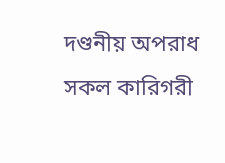দণ্ডনীয় অপরাধ
সকল কারিগরী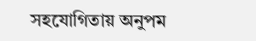সহযোগিতায় অনুপম